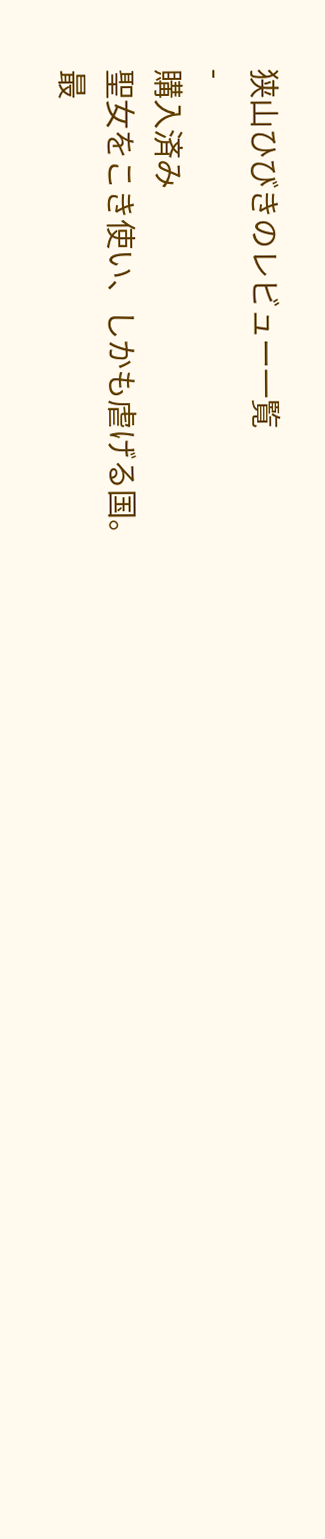狭山ひびきのレビュー一覧
-
購入済み
聖女をこき使い、しかも虐げる国。
最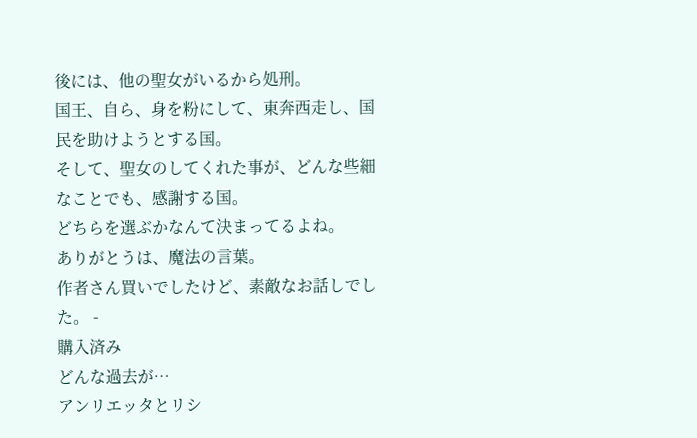後には、他の聖女がいるから処刑。
国王、自ら、身を粉にして、東奔西走し、国民を助けようとする国。
そして、聖女のしてくれた事が、どんな些細なことでも、感謝する国。
どちらを選ぶかなんて決まってるよね。
ありがとうは、魔法の言葉。
作者さん買いでしたけど、素敵なお話しでした。 -
購入済み
どんな過去が…
アンリエッタとリシ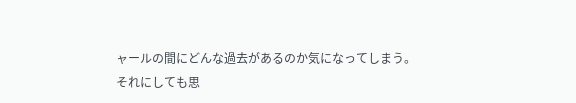ャールの間にどんな過去があるのか気になってしまう。
それにしても思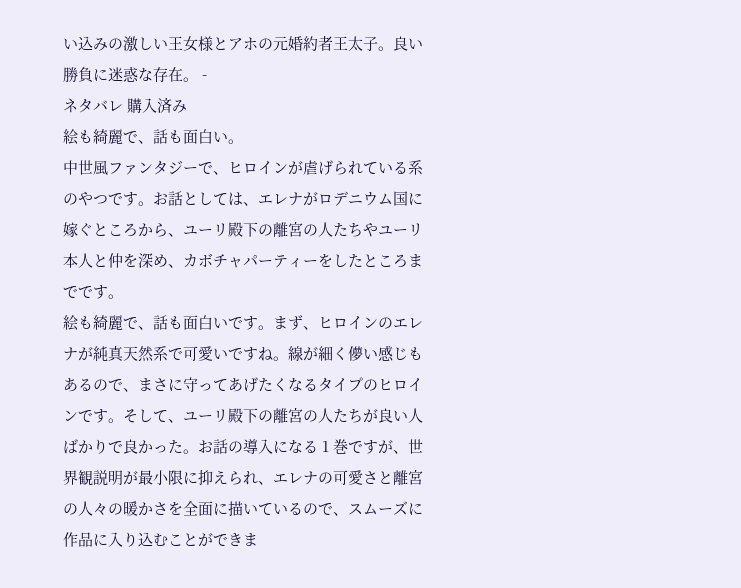い込みの激しい王女様とアホの元婚約者王太子。良い勝負に迷惑な存在。 -
ネタバレ 購入済み
絵も綺麗で、話も面白い。
中世風ファンタジーで、ヒロインが虐げられている系のやつです。お話としては、エレナがロデニウム国に嫁ぐところから、ユーリ殿下の離宮の人たちやユーリ本人と仲を深め、カボチャパーティーをしたところまでです。
絵も綺麗で、話も面白いです。まず、ヒロインのエレナが純真天然系で可愛いですね。線が細く儚い感じもあるので、まさに守ってあげたくなるタイプのヒロインです。そして、ユーリ殿下の離宮の人たちが良い人ばかりで良かった。お話の導入になる 1 巻ですが、世界観説明が最小限に抑えられ、エレナの可愛さと離宮の人々の暖かさを全面に描いているので、スムーズに作品に入り込むことができま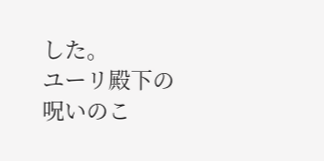した。
ユーリ殿下の呪いのこ